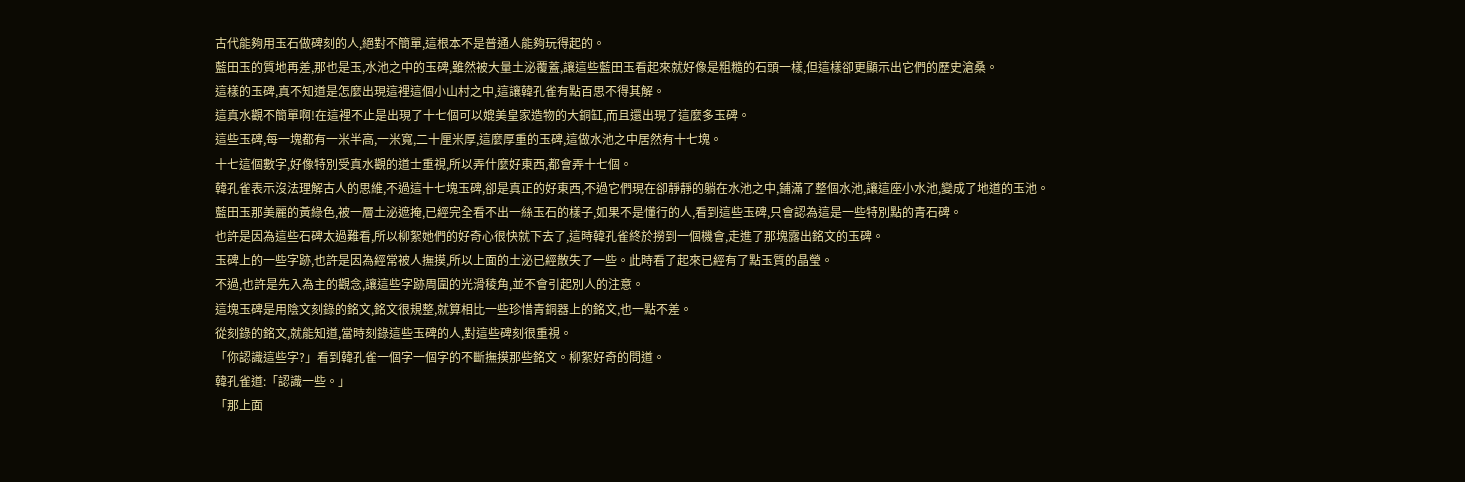古代能夠用玉石做碑刻的人,絕對不簡單,這根本不是普通人能夠玩得起的。
藍田玉的質地再差,那也是玉,水池之中的玉碑,雖然被大量土泌覆蓋,讓這些藍田玉看起來就好像是粗糙的石頭一樣,但這樣卻更顯示出它們的歷史滄桑。
這樣的玉碑,真不知道是怎麼出現這裡這個小山村之中,這讓韓孔雀有點百思不得其解。
這真水觀不簡單啊!在這裡不止是出現了十七個可以媲美皇家造物的大銅缸,而且還出現了這麼多玉碑。
這些玉碑,每一塊都有一米半高,一米寬,二十厘米厚,這麼厚重的玉碑,這做水池之中居然有十七塊。
十七這個數字,好像特別受真水觀的道士重視,所以弄什麼好東西,都會弄十七個。
韓孔雀表示沒法理解古人的思維,不過這十七塊玉碑,卻是真正的好東西,不過它們現在卻靜靜的躺在水池之中,鋪滿了整個水池,讓這座小水池,變成了地道的玉池。
藍田玉那美麗的黃綠色,被一層土泌遮掩,已經完全看不出一絲玉石的樣子,如果不是懂行的人,看到這些玉碑,只會認為這是一些特別點的青石碑。
也許是因為這些石碑太過難看,所以柳絮她們的好奇心很快就下去了,這時韓孔雀終於撈到一個機會,走進了那塊露出銘文的玉碑。
玉碑上的一些字跡,也許是因為經常被人撫摸,所以上面的土泌已經散失了一些。此時看了起來已經有了點玉質的晶瑩。
不過,也許是先入為主的觀念,讓這些字跡周圍的光滑稜角,並不會引起別人的注意。
這塊玉碑是用陰文刻錄的銘文,銘文很規整,就算相比一些珍惜青銅器上的銘文,也一點不差。
從刻錄的銘文,就能知道,當時刻錄這些玉碑的人,對這些碑刻很重視。
「你認識這些字?」看到韓孔雀一個字一個字的不斷撫摸那些銘文。柳絮好奇的問道。
韓孔雀道:「認識一些。」
「那上面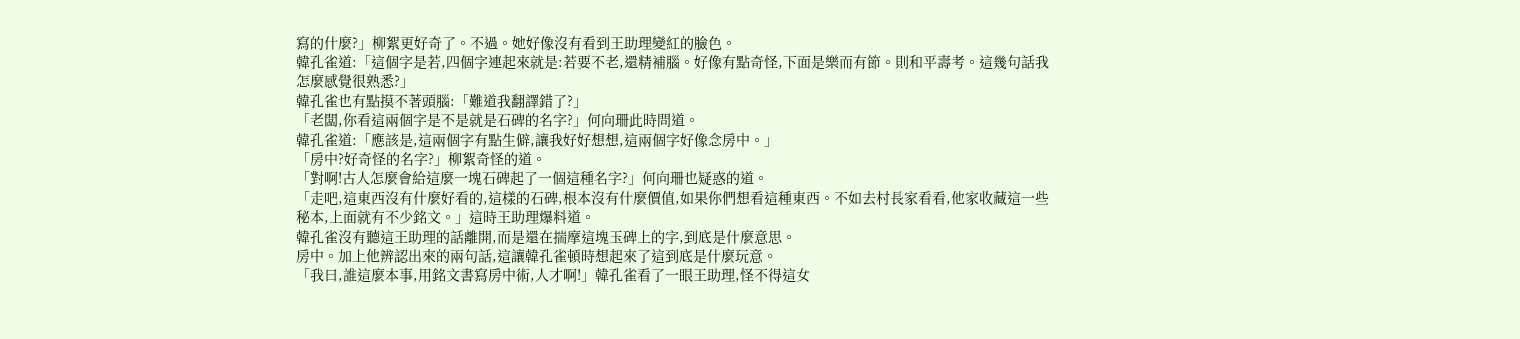寫的什麼?」柳絮更好奇了。不過。她好像沒有看到王助理變紅的臉色。
韓孔雀道:「這個字是若,四個字連起來就是:若要不老,還精補腦。好像有點奇怪,下面是樂而有節。則和平壽考。這幾句話我怎麼感覺很熟悉?」
韓孔雀也有點摸不著頭腦:「難道我翻譯錯了?」
「老闆,你看這兩個字是不是就是石碑的名字?」何向珊此時問道。
韓孔雀道:「應該是,這兩個字有點生僻,讓我好好想想,這兩個字好像念房中。」
「房中?好奇怪的名字?」柳絮奇怪的道。
「對啊!古人怎麼會給這麼一塊石碑起了一個這種名字?」何向珊也疑惑的道。
「走吧,這東西沒有什麼好看的,這樣的石碑,根本沒有什麼價值,如果你們想看這種東西。不如去村長家看看,他家收藏這一些秘本,上面就有不少銘文。」這時王助理爆料道。
韓孔雀沒有聽這王助理的話離開,而是還在揣摩這塊玉碑上的字,到底是什麼意思。
房中。加上他辨認出來的兩句話,這讓韓孔雀頓時想起來了這到底是什麼玩意。
「我曰,誰這麼本事,用銘文書寫房中術,人才啊!」韓孔雀看了一眼王助理,怪不得這女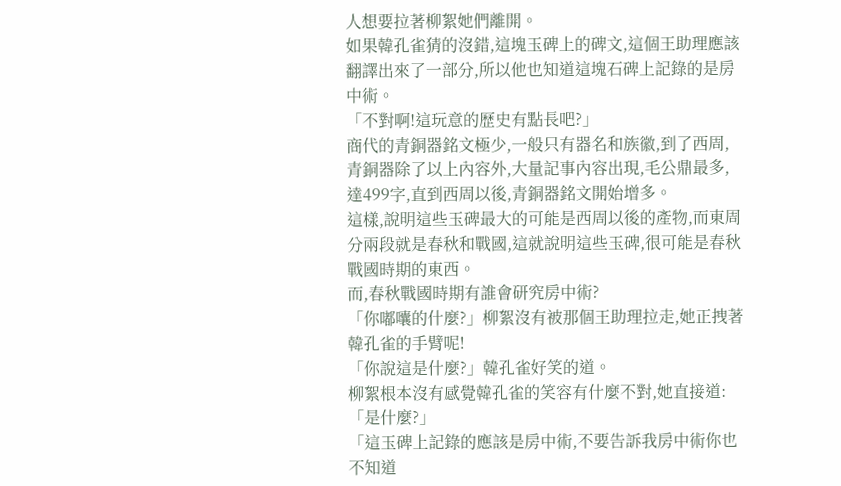人想要拉著柳絮她們離開。
如果韓孔雀猜的沒錯,這塊玉碑上的碑文,這個王助理應該翻譯出來了一部分,所以他也知道這塊石碑上記錄的是房中術。
「不對啊!這玩意的歷史有點長吧?」
商代的青銅器銘文極少,一般只有器名和族徽,到了西周,青銅器除了以上內容外,大量記事內容出現,毛公鼎最多,達499字,直到西周以後,青銅器銘文開始增多。
這樣,說明這些玉碑最大的可能是西周以後的產物,而東周分兩段就是春秋和戰國,這就說明這些玉碑,很可能是春秋戰國時期的東西。
而,春秋戰國時期有誰會研究房中術?
「你嘟囔的什麼?」柳絮沒有被那個王助理拉走,她正拽著韓孔雀的手臂呢!
「你說這是什麼?」韓孔雀好笑的道。
柳絮根本沒有感覺韓孔雀的笑容有什麼不對,她直接道:「是什麼?」
「這玉碑上記錄的應該是房中術,不要告訴我房中術你也不知道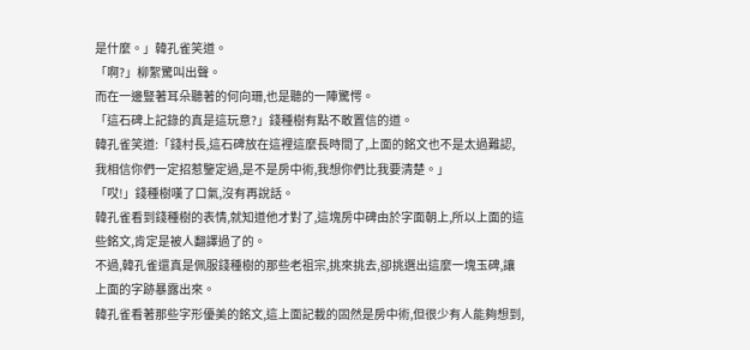是什麼。」韓孔雀笑道。
「啊?」柳絮驚叫出聲。
而在一邊豎著耳朵聽著的何向珊,也是聽的一陣驚愕。
「這石碑上記錄的真是這玩意?」錢種樹有點不敢置信的道。
韓孔雀笑道:「錢村長,這石碑放在這裡這麼長時間了,上面的銘文也不是太過難認,我相信你們一定招惹鑒定過,是不是房中術,我想你們比我要清楚。」
「哎!」錢種樹嘆了口氣,沒有再說話。
韓孔雀看到錢種樹的表情,就知道他才對了,這塊房中碑由於字面朝上,所以上面的這些銘文,肯定是被人翻譯過了的。
不過,韓孔雀還真是佩服錢種樹的那些老祖宗,挑來挑去,卻挑選出這麼一塊玉碑,讓上面的字跡暴露出來。
韓孔雀看著那些字形優美的銘文,這上面記載的固然是房中術,但很少有人能夠想到,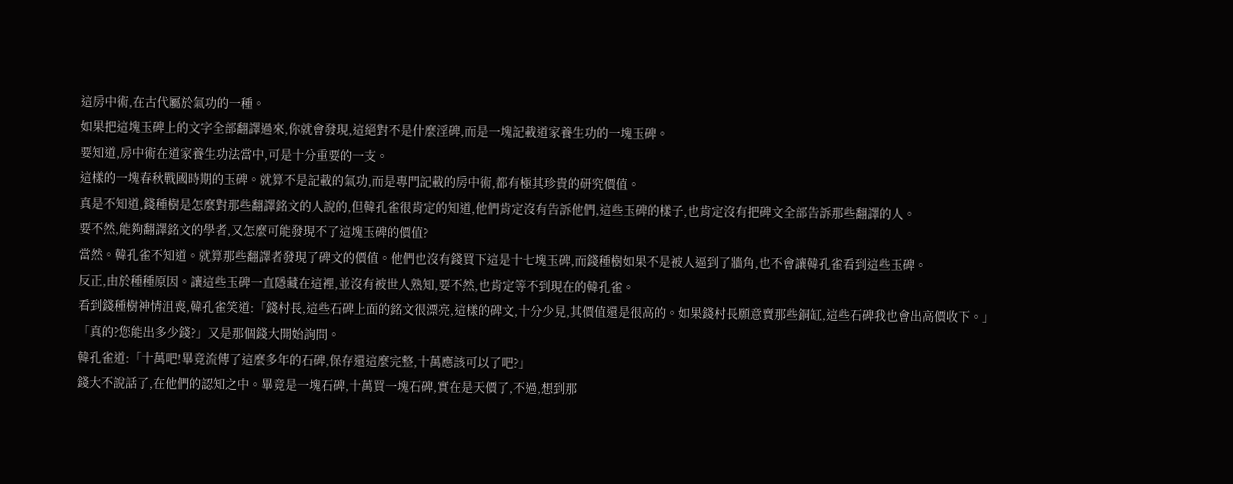這房中術,在古代屬於氣功的一種。
如果把這塊玉碑上的文字全部翻譯過來,你就會發現,這絕對不是什麼淫碑,而是一塊記載道家養生功的一塊玉碑。
要知道,房中術在道家養生功法當中,可是十分重要的一支。
這樣的一塊春秋戰國時期的玉碑。就算不是記載的氣功,而是專門記載的房中術,都有極其珍貴的研究價值。
真是不知道,錢種樹是怎麼對那些翻譯銘文的人說的,但韓孔雀很肯定的知道,他們肯定沒有告訴他們,這些玉碑的樣子,也肯定沒有把碑文全部告訴那些翻譯的人。
要不然,能夠翻譯銘文的學者,又怎麼可能發現不了這塊玉碑的價值?
當然。韓孔雀不知道。就算那些翻譯者發現了碑文的價值。他們也沒有錢買下這是十七塊玉碑,而錢種樹如果不是被人逼到了牆角,也不會讓韓孔雀看到這些玉碑。
反正,由於種種原因。讓這些玉碑一直隱藏在這裡,並沒有被世人熟知,要不然,也肯定等不到現在的韓孔雀。
看到錢種樹神情沮喪,韓孔雀笑道:「錢村長,這些石碑上面的銘文很漂亮,這樣的碑文,十分少見,其價值還是很高的。如果錢村長願意賣那些銅缸,這些石碑我也會出高價收下。」
「真的?您能出多少錢?」又是那個錢大開始詢問。
韓孔雀道:「十萬吧!畢竟流傳了這麼多年的石碑,保存還這麼完整,十萬應該可以了吧?」
錢大不說話了,在他們的認知之中。畢竟是一塊石碑,十萬買一塊石碑,實在是天價了,不過,想到那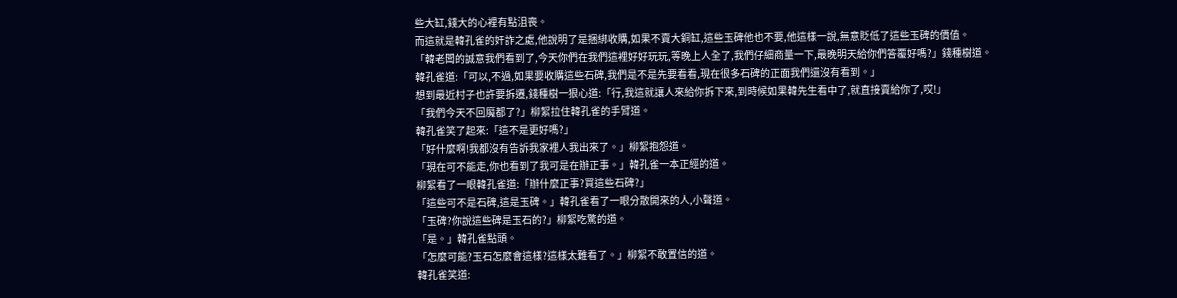些大缸,錢大的心裡有點沮喪。
而這就是韓孔雀的奸詐之處,他說明了是捆綁收購,如果不賣大銅缸,這些玉碑他也不要,他這樣一說,無意貶低了這些玉碑的價值。
「韓老闆的誠意我們看到了,今天你們在我們這裡好好玩玩,等晚上人全了,我們仔細商量一下,最晚明天給你們答覆好嗎?」錢種樹道。
韓孔雀道:「可以,不過,如果要收購這些石碑,我們是不是先要看看,現在很多石碑的正面我們還沒有看到。」
想到最近村子也許要拆遷,錢種樹一狠心道:「行,我這就讓人來給你拆下來,到時候如果韓先生看中了,就直接賣給你了,哎!」
「我們今天不回魔都了?」柳絮拉住韓孔雀的手臂道。
韓孔雀笑了起來:「這不是更好嗎?」
「好什麼啊!我都沒有告訴我家裡人我出來了。」柳絮抱怨道。
「現在可不能走,你也看到了我可是在辦正事。」韓孔雀一本正經的道。
柳絮看了一眼韓孔雀道:「辦什麼正事?買這些石碑?」
「這些可不是石碑,這是玉碑。」韓孔雀看了一眼分散開來的人,小聲道。
「玉碑?你說這些碑是玉石的?」柳絮吃驚的道。
「是。」韓孔雀點頭。
「怎麼可能?玉石怎麼會這樣?這樣太難看了。」柳絮不敢置信的道。
韓孔雀笑道: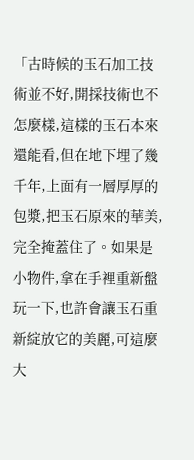「古時候的玉石加工技術並不好,開採技術也不怎麼樣,這樣的玉石本來還能看,但在地下埋了幾千年,上面有一層厚厚的包漿,把玉石原來的華美,完全掩蓋住了。如果是小物件,拿在手裡重新盤玩一下,也許會讓玉石重新綻放它的美麗,可這麼大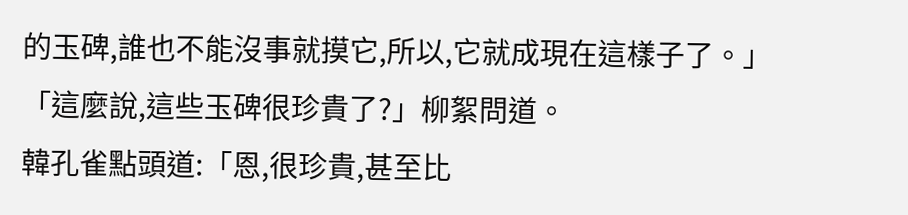的玉碑,誰也不能沒事就摸它,所以,它就成現在這樣子了。」
「這麼說,這些玉碑很珍貴了?」柳絮問道。
韓孔雀點頭道:「恩,很珍貴,甚至比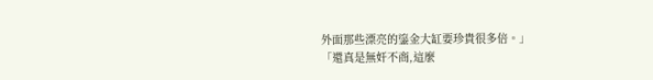外面那些漂亮的鎏金大缸要珍貴很多倍。」
「還真是無奸不商,這麼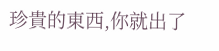珍貴的東西,你就出了